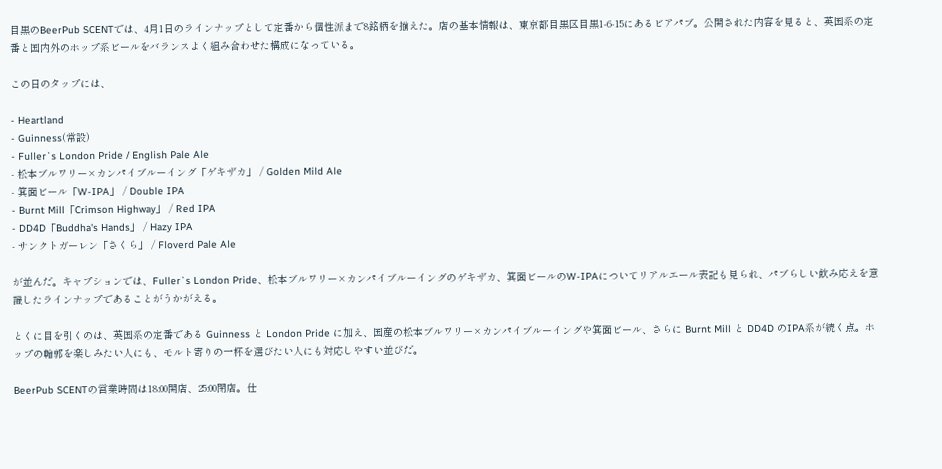目黒のBeerPub SCENTでは、4月1日のラインナップとして定番から個性派まで8銘柄を揃えた。店の基本情報は、東京都目黒区目黒1-6-15にあるビアパブ。公開された内容を見ると、英国系の定番と国内外のホップ系ビールをバランスよく組み合わせた構成になっている。

この日のタップには、

- Heartland
- Guinness(常設)
- Fuller`s London Pride / English Pale Ale
- 松本ブルワリー×カンパイブルーイング「ゲキザカ」 / Golden Mild Ale
- 箕面ビール「W-IPA」 / Double IPA
- Burnt Mill「Crimson Highway」 / Red IPA
- DD4D「Buddha's Hands」 / Hazy IPA
- サンクトガーレン「さくら」 / Floverd Pale Ale

が並んだ。キャプションでは、Fuller`s London Pride、松本ブルワリー×カンパイブルーイングのゲキザカ、箕面ビールのW-IPAについてリアルエール表記も見られ、パブらしい飲み応えを意識したラインナップであることがうかがえる。

とくに目を引くのは、英国系の定番である Guinness と London Pride に加え、国産の松本ブルワリー×カンパイブルーイングや箕面ビール、さらに Burnt Mill と DD4D のIPA系が続く点。ホップの輪郭を楽しみたい人にも、モルト寄りの一杯を選びたい人にも対応しやすい並びだ。

BeerPub SCENTの営業時間は18:00開店、25:00閉店。仕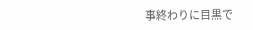事終わりに目黒で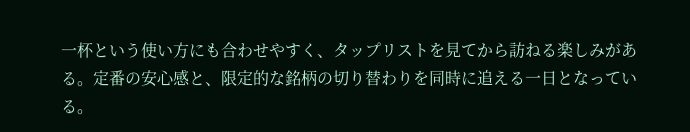一杯という使い方にも合わせやすく、タップリストを見てから訪ねる楽しみがある。定番の安心感と、限定的な銘柄の切り替わりを同時に追える一日となっている。